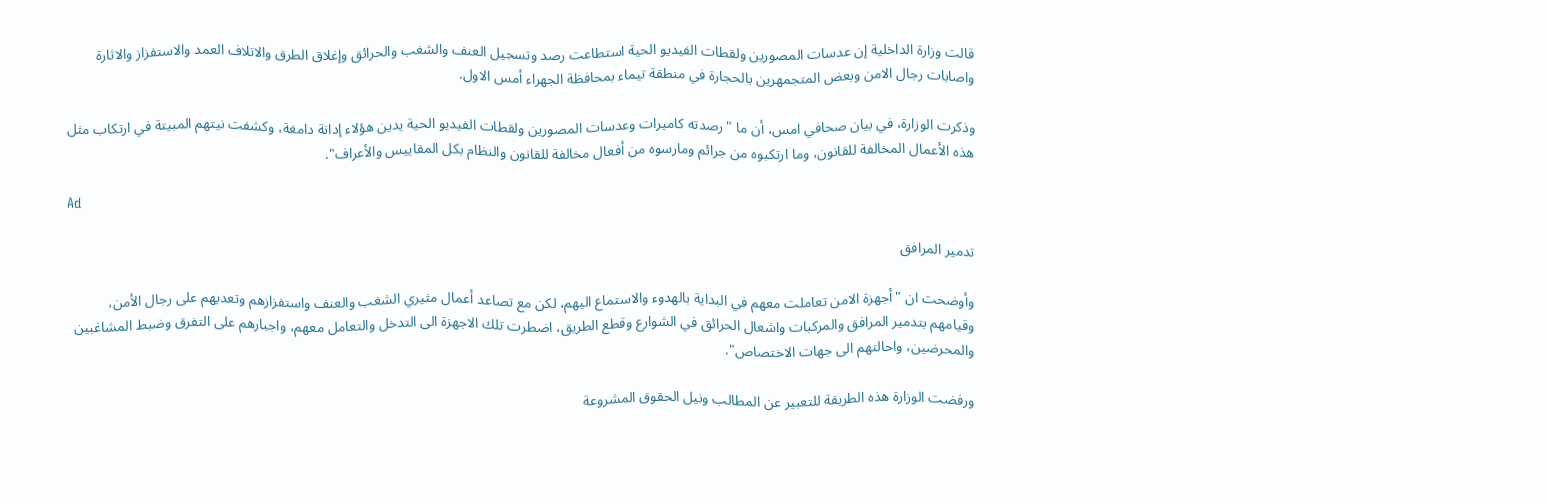قالت وزارة الداخلية إن عدسات المصورين ولقطات الفيديو الحية استطاعت رصد وتسجيل العنف والشغب والحرائق وإغلاق الطرق والاتلاف العمد والاستفزاز والاثارة واصابات رجال الامن وبعض المتجمهرين بالحجارة في منطقة تيماء بمحافظة الجهراء أمس الاول.

وذكرت الوزارة، في بيان صحافي امس، أن ما "رصدته كاميرات وعدسات المصورين ولقطات الفيديو الحية يدين هؤلاء إدانة دامغة، وكشفت نيتهم المبيتة في ارتكاب مثل هذه الأعمال المخالفة للقانون، وما ارتكبوه من جرائم ومارسوه من أفعال مخالفة للقانون والنظام بكل المقاييس والأعراف".

Ad

تدمير المرافق

وأوضحت ان "أجهزة الامن تعاملت معهم في البداية بالهدوء والاستماع اليهم، لكن مع تصاعد أعمال مثيري الشغب والعنف واستفزازهم وتعديهم على رجال الأمن، وقيامهم بتدمير المرافق والمركبات واشعال الحرائق في الشوارع وقطع الطريق، اضطرت تلك الاجهزة الى التدخل والتعامل معهم، واجبارهم على التفرق وضبط المشاغبين والمحرضين، واحالتهم الى جهات الاختصاص".

ورفضت الوزارة هذه الطريقة للتعبير عن المطالب ونيل الحقوق المشروعة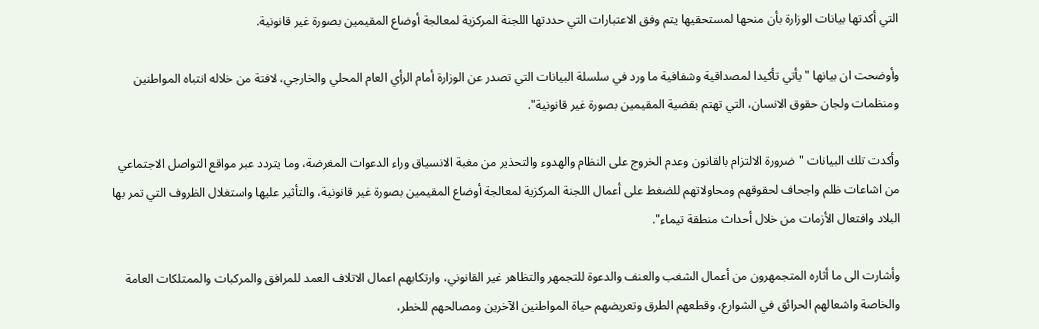التي أكدتها بيانات الوزارة بأن منحها لمستحقيها يتم وفق الاعتبارات التي حددتها اللجنة المركزية لمعالجة أوضاع المقيمين بصورة غير قانونية.

وأوضحت ان بيانها "يأتي تأكيدا لمصداقية وشفافية ما ورد في سلسلة البيانات التي تصدر عن الوزارة أمام الرأي العام المحلي والخارجي، لافتة من خلاله انتباه المواطنين ومنظمات ولجان حقوق الانسان، التي تهتم بقضية المقيمين بصورة غير قانونية".

وأكدت تلك البيانات "ضرورة الالتزام بالقانون وعدم الخروج على النظام والهدوء والتحذير من مغبة الانسياق وراء الدعوات المغرضة، وما يتردد عبر مواقع التواصل الاجتماعي من اشاعات ظلم واجحاف لحقوقهم ومحاولاتهم للضغط على أعمال اللجنة المركزية لمعالجة أوضاع المقيمين بصورة غير قانونية، والتأثير عليها واستغلال الظروف التي تمر بها البلاد وافتعال الأزمات من خلال أحداث منطقة تيماء".

وأشارت الى ما أثاره المتجمهرون من أعمال الشغب والعنف والدعوة للتجمهر والتظاهر غير القانوني، وارتكابهم اعمال الاتلاف العمد للمرافق والمركبات والممتلكات العامة والخاصة واشعالهم الحرائق في الشوارع، وقطعهم الطرق وتعريضهم حياة المواطنين الآخرين ومصالحهم للخطر،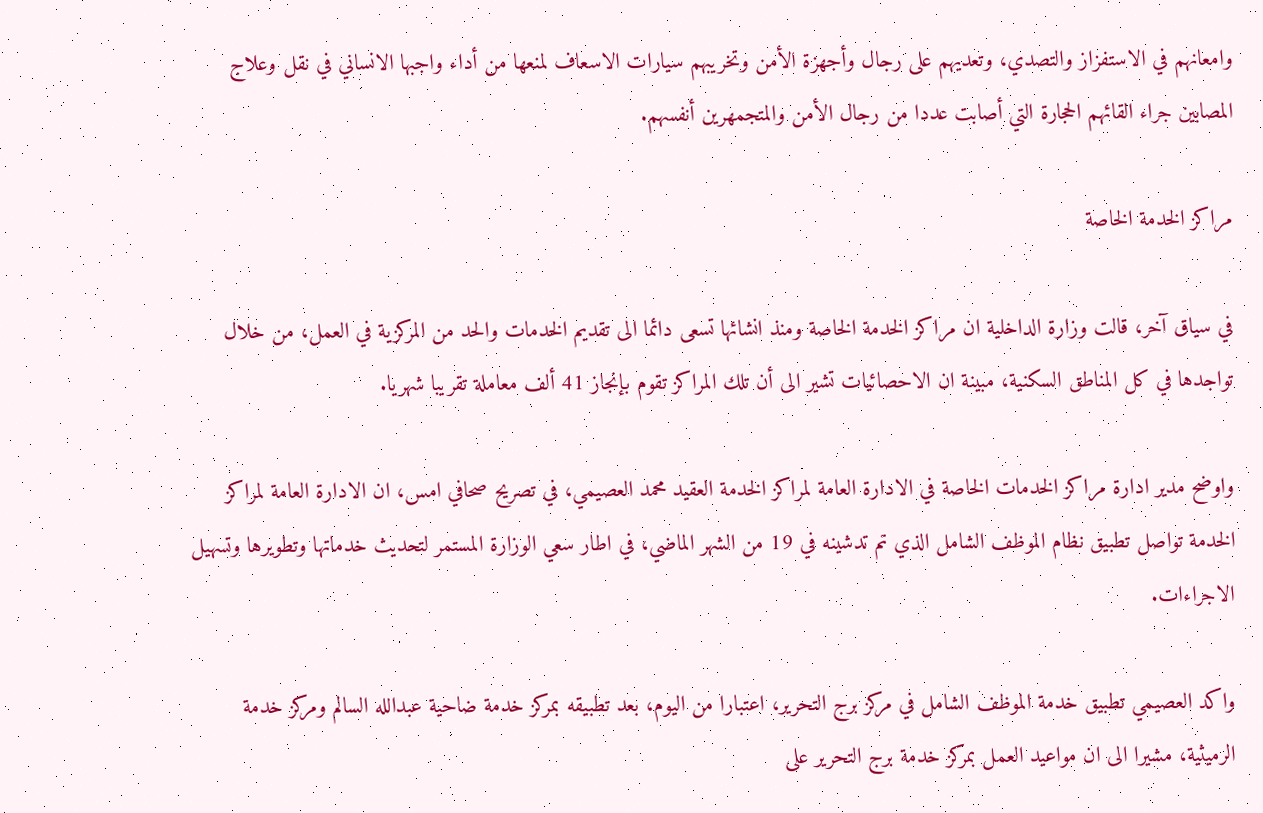وامعانهم في الاستفزاز والتصدي، وتعديهم على رجال وأجهزة الأمن وتخريبهم سيارات الاسعاف لمنعها من أداء واجبها الانساني في نقل وعلاج المصابين جراء القائهم الحجارة التي أصابت عددا من رجال الأمن والمتجمهرين أنفسهم.

مراكز الخدمة الخاصة

في سياق آخر، قالت وزارة الداخلية ان مراكز الخدمة الخاصة ومنذ انشائها تسعى دائما الى تقديم الخدمات والحد من المركزية في العمل، من خلال تواجدها في كل المناطق السكنية، مبينة ان الاحصائيات تشير الى أن تلك المراكز تقوم بإنجاز 41 ألف معاملة تقريبا شهريا.

واوضح مدير ادارة مراكز الخدمات الخاصة في الادارة العامة لمراكز الخدمة العقيد محمد العصيمي، في تصريح صحافي امس، ان الادارة العامة لمراكز الخدمة تواصل تطبيق نظام الموظف الشامل الذي تم تدشينه في 19 من الشهر الماضي، في اطار سعي الوزارة المستمر لتحديث خدماتها وتطويرها وتسهيل الاجراءات.

واكد العصيمي تطبيق خدمة الموظف الشامل في مركز برج التحرير، اعتبارا من اليوم، بعد تطبيقه بمركز خدمة ضاحية عبدالله السالم ومركز خدمة الرميثية، مشيرا الى ان مواعيد العمل بمركز خدمة برج التحرير على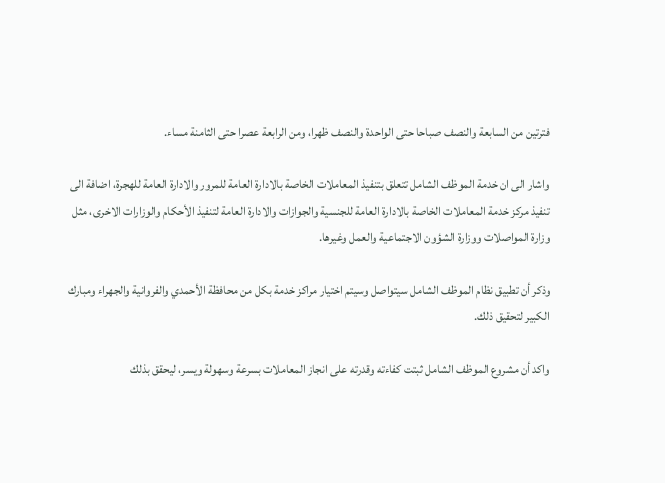فترتين من السابعة والنصف صباحا حتى الواحدة والنصف ظهرا، ومن الرابعة عصرا حتى الثامنة مساء.

واشار الى ان خدمة الموظف الشامل تتعلق بتنفيذ المعاملات الخاصة بالادارة العامة للمرور والادارة العامة للهجرة، اضافة الى تنفيذ مركز خدمة المعاملات الخاصة بالادارة العامة للجنسية والجوازات والادارة العامة لتنفيذ الأحكام والوزارات الاخرى، مثل وزارة المواصلات ووزارة الشؤون الاجتماعية والعمل وغيرها.

وذكر أن تطبيق نظام الموظف الشامل سيتواصل وسيتم اختيار مراكز خدمة بكل من محافظة الأحمدي والفروانية والجهراء ومبارك الكبير لتحقيق ذلك.

واكد أن مشروع الموظف الشامل ثبتت كفاءته وقدرته على انجاز المعاملات بسرعة وسهولة ويسر، ليحقق بذلك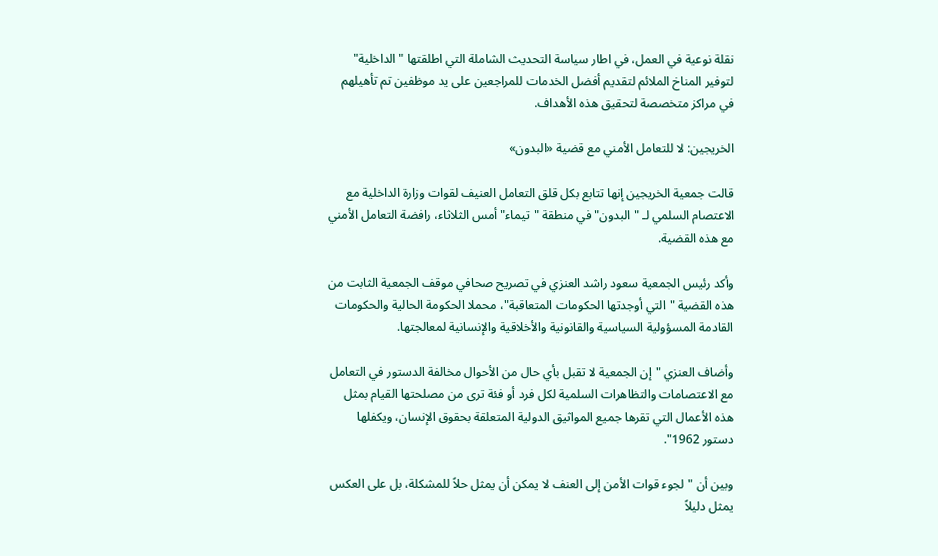نقلة نوعية في العمل، في اطار سياسة التحديث الشاملة التي اطلقتها "الداخلية" لتوفير المناخ الملائم لتقديم أفضل الخدمات للمراجعين على يد موظفين تم تأهيلهم في مراكز متخصصة لتحقيق هذه الأهداف.

الخريجين: لا للتعامل الأمني مع قضية «البدون»

قالت جمعية الخريجين إنها تتابع بكل قلق التعامل العنيف لقوات وزارة الداخلية مع الاعتصام السلمي لـ "البدون" في منطقة "تيماء" أمس الثلاثاء، رافضة التعامل الأمني مع هذه القضية.

وأكد رئيس الجمعية سعود راشد العنزي في تصريح صحافي موقف الجمعية الثابت من هذه القضية "التي أوجدتها الحكومات المتعاقبة"، محملا الحكومة الحالية والحكومات القادمة المسؤولية السياسية والقانونية والأخلاقية والإنسانية لمعالجتها.

وأضاف العنزي "إن الجمعية لا تقبل بأي حال من الأحوال مخالفة الدستور في التعامل مع الاعتصامات والتظاهرات السلمية لكل فرد أو فئة ترى من مصلحتها القيام بمثل هذه الأعمال التي تقرها جميع المواثيق الدولية المتعلقة بحقوق الإنسان، ويكفلها دستور 1962".

وبين أن "لجوء قوات الأمن إلى العنف لا يمكن أن يمثل حلاً للمشكلة، بل على العكس يمثل دليلاً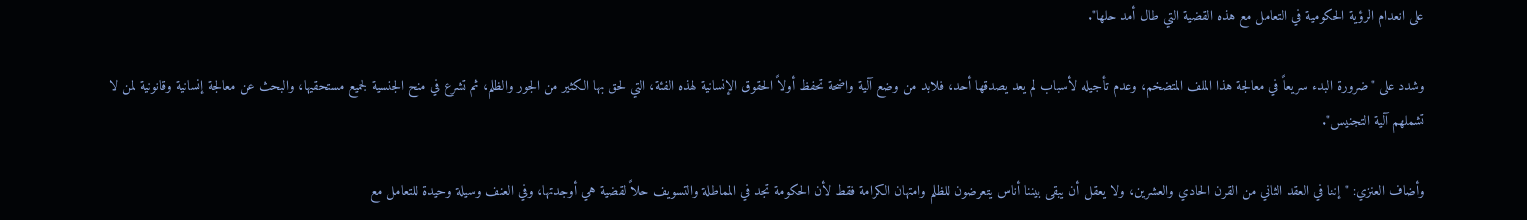على انعدام الرؤية الحكومية في التعامل مع هذه القضية التي طال أمد حلها".

وشدد على "ضرورة البدء سريعاً في معالجة هذا الملف المتضخم، وعدم تأجيله لأسباب لم يعد يصدقها أحد، فلابد من وضع آلية واضحة تحفظ أولاً الحقوق الإنسانية لهذه الفئة، التي لحق بها الكثير من الجور والظلم، ثم تشرع في منح الجنسية لجميع مستحقيها، والبحث عن معالجة إنسانية وقانونية لمن لا تشملهم آلية التجنيس".

وأضاف العنزي: "إننا في العقد الثاني من القرن الحادي والعشرين، ولا يعقل أن يبقى بيننا أناس يتعرضون للظلم وامتهان الكرامة فقط لأن الحكومة تجد في المماطلة والتسويف حلاً لقضية هي أوجدتها، وفي العنف وسيلة وحيدة للتعامل مع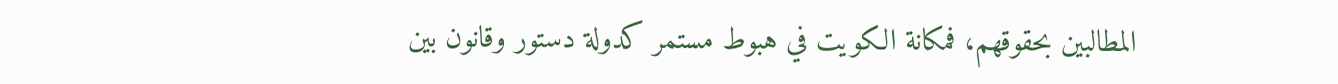المطالبين بحقوقهم، فمكانة الكويت في هبوط مستمر كدولة دستور وقانون بين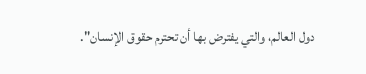دول العالم، والتي يفترض بها أن تحترم حقوق الإنسان".